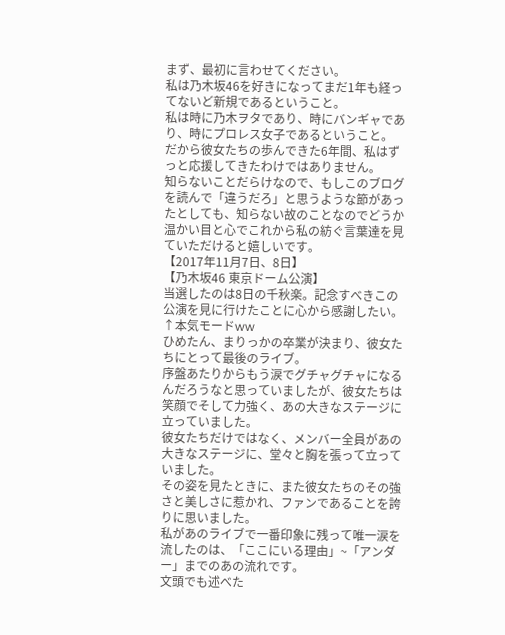まず、最初に言わせてください。
私は乃木坂46を好きになってまだ1年も経ってないど新規であるということ。
私は時に乃木ヲタであり、時にバンギャであり、時にプロレス女子であるということ。
だから彼女たちの歩んできた6年間、私はずっと応援してきたわけではありません。
知らないことだらけなので、もしこのブログを読んで「違うだろ」と思うような節があったとしても、知らない故のことなのでどうか温かい目と心でこれから私の紡ぐ言葉達を見ていただけると嬉しいです。
【2017年11月7日、8日】
【乃木坂46 東京ドーム公演】
当選したのは8日の千秋楽。記念すべきこの公演を見に行けたことに心から感謝したい。
↑本気モードww
ひめたん、まりっかの卒業が決まり、彼女たちにとって最後のライブ。
序盤あたりからもう涙でグチャグチャになるんだろうなと思っていましたが、彼女たちは笑顔でそして力強く、あの大きなステージに立っていました。
彼女たちだけではなく、メンバー全員があの大きなステージに、堂々と胸を張って立っていました。
その姿を見たときに、また彼女たちのその強さと美しさに惹かれ、ファンであることを誇りに思いました。
私があのライブで一番印象に残って唯一涙を流したのは、「ここにいる理由」~「アンダー」までのあの流れです。
文頭でも述べた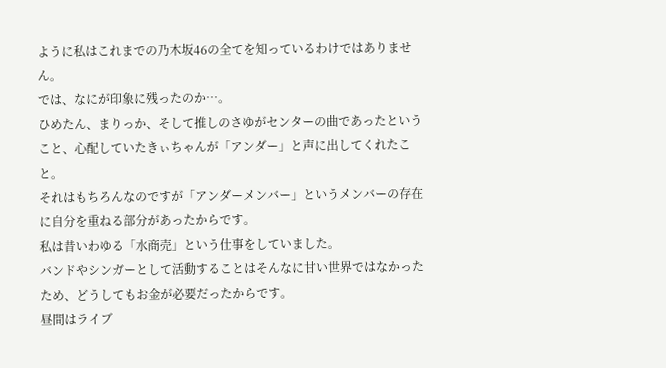ように私はこれまでの乃木坂46の全てを知っているわけではありません。
では、なにが印象に残ったのか…。
ひめたん、まりっか、そして推しのさゆがセンターの曲であったということ、心配していたきぃちゃんが「アンダー」と声に出してくれたこと。
それはもちろんなのですが「アンダーメンバー」というメンバーの存在に自分を重ねる部分があったからです。
私は昔いわゆる「水商売」という仕事をしていました。
バンドやシンガーとして活動することはそんなに甘い世界ではなかったため、どうしてもお金が必要だったからです。
昼間はライブ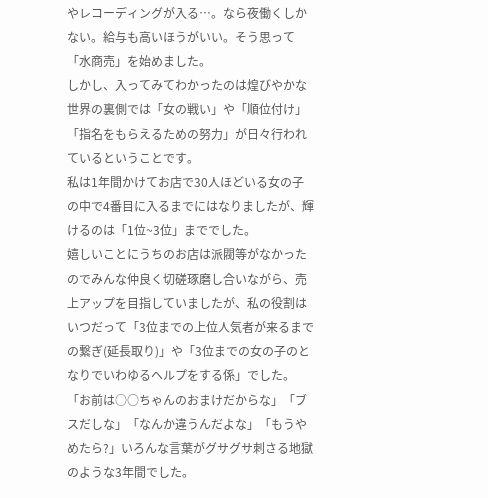やレコーディングが入る…。なら夜働くしかない。給与も高いほうがいい。そう思って「水商売」を始めました。
しかし、入ってみてわかったのは煌びやかな世界の裏側では「女の戦い」や「順位付け」「指名をもらえるための努力」が日々行われているということです。
私は1年間かけてお店で30人ほどいる女の子の中で4番目に入るまでにはなりましたが、輝けるのは「1位~3位」まででした。
嬉しいことにうちのお店は派閥等がなかったのでみんな仲良く切磋琢磨し合いながら、売上アップを目指していましたが、私の役割はいつだって「3位までの上位人気者が来るまでの繋ぎ(延長取り)」や「3位までの女の子のとなりでいわゆるヘルプをする係」でした。
「お前は○○ちゃんのおまけだからな」「ブスだしな」「なんか違うんだよな」「もうやめたら?」いろんな言葉がグサグサ刺さる地獄のような3年間でした。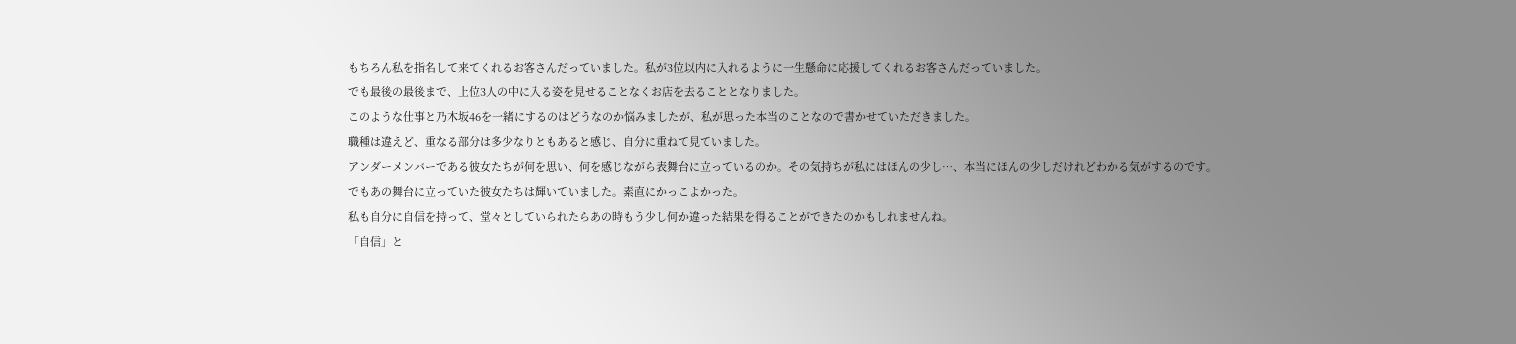もちろん私を指名して来てくれるお客さんだっていました。私が3位以内に入れるように一生懸命に応援してくれるお客さんだっていました。
でも最後の最後まで、上位3人の中に入る姿を見せることなくお店を去ることとなりました。
このような仕事と乃木坂46を一緒にするのはどうなのか悩みましたが、私が思った本当のことなので書かせていただきました。
職種は違えど、重なる部分は多少なりともあると感じ、自分に重ねて見ていました。
アンダーメンバーである彼女たちが何を思い、何を感じながら表舞台に立っているのか。その気持ちが私にはほんの少し…、本当にほんの少しだけれどわかる気がするのです。
でもあの舞台に立っていた彼女たちは輝いていました。素直にかっこよかった。
私も自分に自信を持って、堂々としていられたらあの時もう少し何か違った結果を得ることができたのかもしれませんね。
「自信」と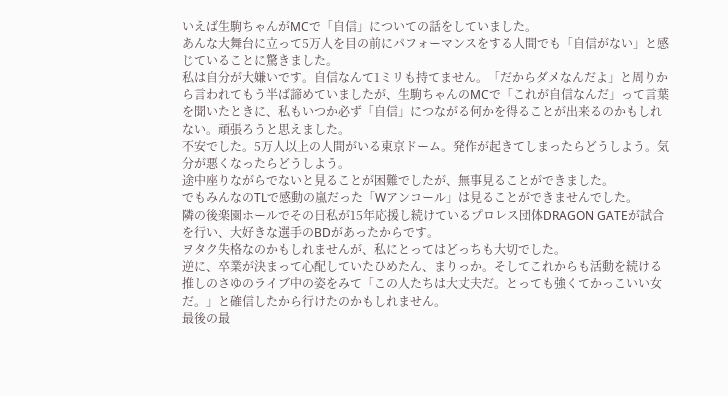いえば生駒ちゃんがMCで「自信」についての話をしていました。
あんな大舞台に立って5万人を目の前にパフォーマンスをする人間でも「自信がない」と感じていることに驚きました。
私は自分が大嫌いです。自信なんて1ミリも持てません。「だからダメなんだよ」と周りから言われてもう半ば諦めていましたが、生駒ちゃんのMCで「これが自信なんだ」って言葉を聞いたときに、私もいつか必ず「自信」につながる何かを得ることが出来るのかもしれない。頑張ろうと思えました。
不安でした。5万人以上の人間がいる東京ドーム。発作が起きてしまったらどうしよう。気分が悪くなったらどうしよう。
途中座りながらでないと見ることが困難でしたが、無事見ることができました。
でもみんなのTLで感動の嵐だった「Wアンコール」は見ることができませんでした。
隣の後楽園ホールでその日私が15年応援し続けているプロレス団体DRAGON GATEが試合を行い、大好きな選手のBDがあったからです。
ヲタク失格なのかもしれませんが、私にとってはどっちも大切でした。
逆に、卒業が決まって心配していたひめたん、まりっか。そしてこれからも活動を続ける推しのさゆのライブ中の姿をみて「この人たちは大丈夫だ。とっても強くてかっこいい女だ。」と確信したから行けたのかもしれません。
最後の最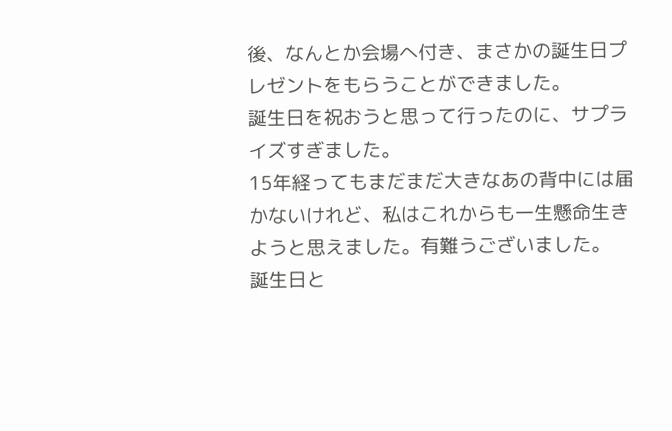後、なんとか会場へ付き、まさかの誕生日プレゼントをもらうことができました。
誕生日を祝おうと思って行ったのに、サプライズすぎました。
15年経ってもまだまだ大きなあの背中には届かないけれど、私はこれからも一生懸命生きようと思えました。有難うございました。
誕生日と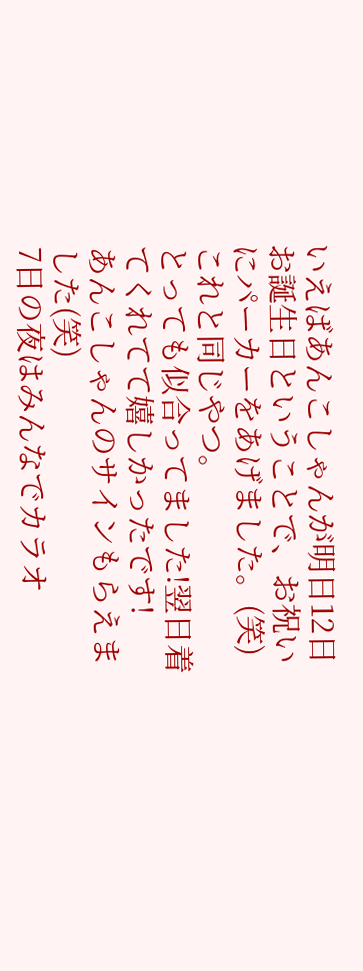いえばあんこしゃんが明日12日お誕生日ということで、お祝いにパーカーをあげました。(笑)
これと同じやつ。
とっても似合ってました!翌日着てくれてて嬉しかったです!
あんこしゃんのサインもらえました(笑)
7日の夜はみんなでカラオ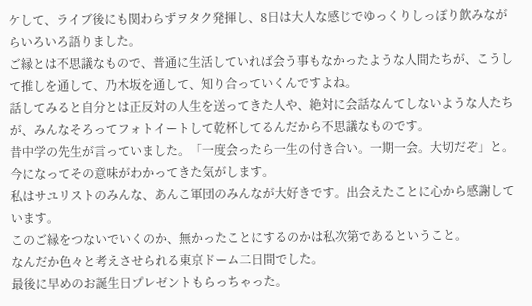ケして、ライブ後にも関わらずヲタク発揮し、8日は大人な感じでゆっくりしっぽり飲みながらいろいろ語りました。
ご縁とは不思議なもので、普通に生活していれば会う事もなかったような人間たちが、こうして推しを通して、乃木坂を通して、知り合っていくんですよね。
話してみると自分とは正反対の人生を送ってきた人や、絶対に会話なんてしないような人たちが、みんなそろってフォトイートして乾杯してるんだから不思議なものです。
昔中学の先生が言っていました。「一度会ったら一生の付き合い。一期一会。大切だぞ」と。
今になってその意味がわかってきた気がします。
私はサユリストのみんな、あんこ軍団のみんなが大好きです。出会えたことに心から感謝しています。
このご縁をつないでいくのか、無かったことにするのかは私次第であるということ。
なんだか色々と考えさせられる東京ドーム二日間でした。
最後に早めのお誕生日プレゼントもらっちゃった。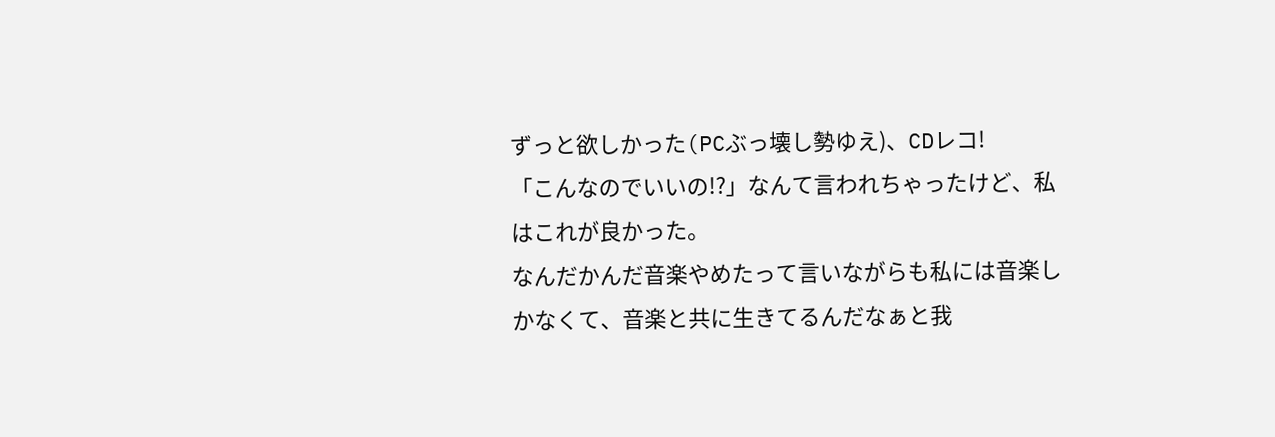ずっと欲しかった(PCぶっ壊し勢ゆえ)、CDレコ!
「こんなのでいいの!?」なんて言われちゃったけど、私はこれが良かった。
なんだかんだ音楽やめたって言いながらも私には音楽しかなくて、音楽と共に生きてるんだなぁと我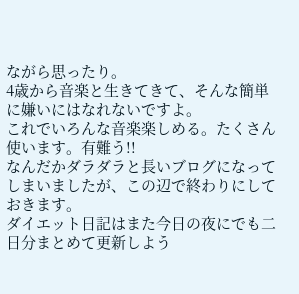ながら思ったり。
4歳から音楽と生きてきて、そんな簡単に嫌いにはなれないですよ。
これでいろんな音楽楽しめる。たくさん使います。有難う!!
なんだかダラダラと長いブログになってしまいましたが、この辺で終わりにしておきます。
ダイエット日記はまた今日の夜にでも二日分まとめて更新しよう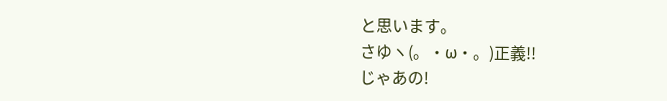と思います。
さゆヽ(。・ω・。)正義!!
じゃあの!